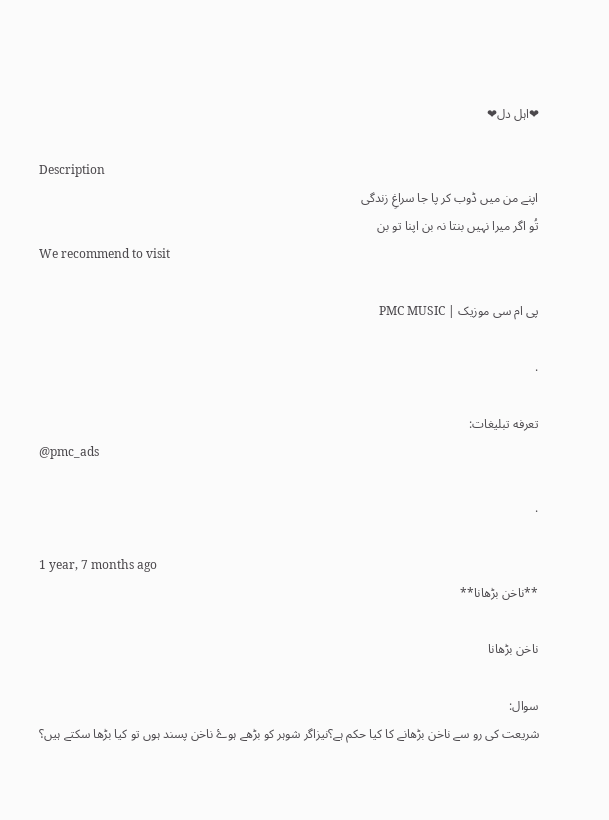❤اہل دل❤

Description
اپنے من میں ڈوب کر پا جا سراغِ زندگی
تُو اگر میرا نہیں بنتا نہ بن اپنا تو بن
We recommend to visit

پی ام سی موزیک | PMC MUSIC

.

تعرفه تبلیغات:
@pmc_ads

.

1 year, 7 months ago
**ناخن بڑھانا**

ناخن بڑھانا

سوال:
شریعت کی رو سے ناخن بڑھانے کا کیا حکم ہے؟نیزاگر شوہر کو بڑھے ہوۓ ناخن پسند ہوں تو کیا بڑھا سکتے ہیں؟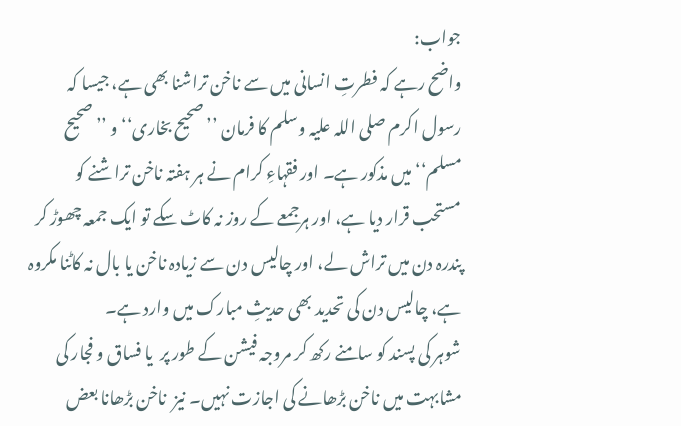جواب:
واضح رہے کہ فطرتِ انسانی میں سے ناخن تراشنا بھی ہے، جیسا کہ رسول اکرم صلی اللہ علیہ وسلم کا فرمان ’’صحیح بخاری‘‘ و ’’صحیح مسلم‘‘ میں مذکور ہے۔ اور فقہاءِ کرام نے ہر ہفتہ ناخن تراشنے کو مستحب قرار دیا ہے، اور ہرجمعے کے روز نہ کاٹ سکے تو ایک جمعہ چھوڑ کر پندرہ دن میں تراش لے، اور چالیس دن سے زیادہ ناخن یا بال نہ کاٹنا مکروہ ہے، چالیس دن کی تحدید بھی حدیثِ مبارک میں وارد ہے۔
شوہر کی پسند کو سامنے رکھ کر مروجہ فیشن کے طور پر  یا فساق و فجار کی مشابہت میں ناخن بڑھانے کی اجازت نہیں۔ نیز  ناخن بڑھانا بعض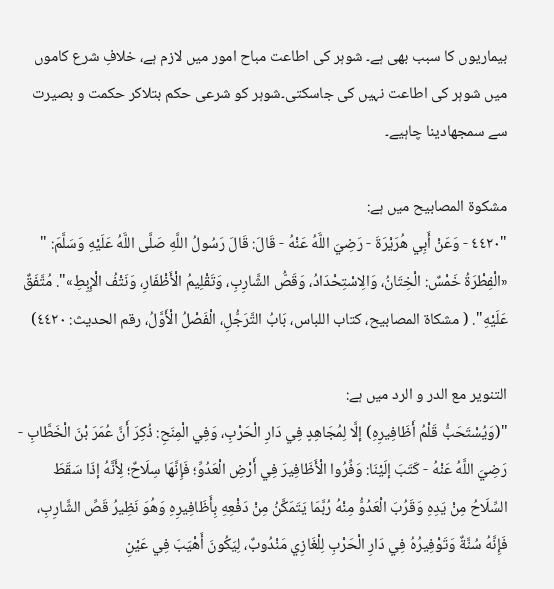بیماریوں کا سبب بھی ہے۔ شوہر کی اطاعت مباح امور میں لازم ہے، خلافِ شرع کاموں میں شوہر کی اطاعت نہیں کی جاسکتی۔شوہر کو شرعی حکم بتلاکر حکمت و بصیرت سے سمجھادینا چاہیے۔

مشکوۃ المصابیح میں ہے:
"٤٤٢٠ - وَعَنْ أَبِي هُرَيْرَةَ - رَضِيَ اللَّهُ عَنْهُ - قَالَ: قَالَ رَسُولُ اللَّهِ صَلَّى اللَّهُ عَلَيْهِ وَسَلَّمَ: " «الْفِطْرَةُ خَمْسٌ: الْخِتَانُ، وَالِاسْتِحْدَادُ، وَقَصُّ الشَّارِبِ، وَتَقْلِيمُ الْأَظْفَارِ، وَنَتْفُ الْإِبِطِ»". مُتَّفَقٌ عَلَيْهِ". ( مشكاة المصابيح، كتاب اللباس، بَابُ التَّرَجُّلِ، الْفَصْلُ الْأَوَّلُ، رقم الحديث: ٤٤٢٠)

التنوير مع الدر و الرد میں ہے:
"(وَيُسْتَحَبُّ قَلْمُ أَظَافِيرِهِ) إلَّا لِمُجَاهِدٍ فِي دَارِ الْحَرْبِ، وَفِي الْمِنَحِ: ذُكِرَ أَنَّ عُمَرَ بْنَ الْخَطَّابِ - رَضِيَ اللَّهُ عَنْهُ - كَتَبَ إلَيْنَا: وَفِّرُوا الْأَظَافِيرَ فِي أَرْضِ الْعَدُوِّ؛ فَإِنَّهَا سِلَاحٌ؛ لِأَنَّهُ إذَا سَقَطَ السِّلَاحُ مِنْ يَدِهِ وَقَرُبَ الْعَدُوُّ مِنْهُ رُبَّمَا يَتَمَكَّنُ مِنْ دَفْعِهِ بِأَظَافِيرِهِ وَهُوَ نَظِيرُ قَصِّ الشَّارِبِ، فَإِنَّهُ سُنَّةٌ وَتَوْفِيرُهُ فِي دَارِ الْحَرْبِ لِلْغَازِي مَنْدُوبٌ، لِيَكُونَ أَهْيَبَ فِي عَيْنِ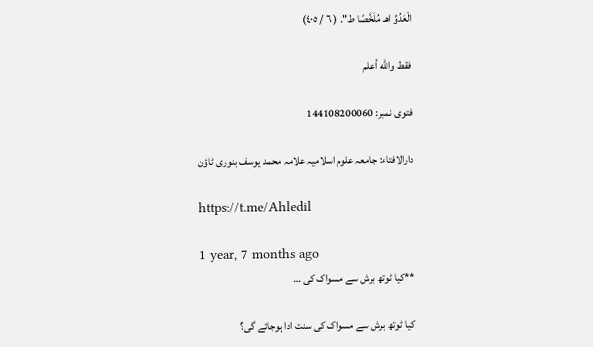الْعَدُوِّ اهـ مُلَخَّصًا ط". ( ٦ / ٤٠٥)

فقط والله أعلم

فتوی نمبر: 144108200060

دارالافتاء: جامعہ علوم اسلامیہ علامہ محمد یوسف بنوری ٹاؤن

https://t.me/Ahledil

1 year, 7 months ago
**کیا ٹوتھ برش سے مسواک کی …

کیا ٹوتھ برش سے مسواک کی سنت ادا ہوجائے گی؟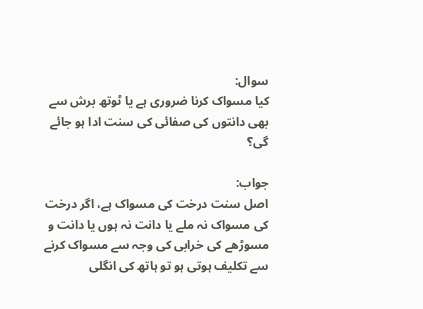سوال:
کیا مسواک کرنا ضروری ہے یا ٹوتھ برش سے بھی دانتوں کی صفائی کی سنت ادا ہو جائے گی؟

جواب:
اصل سنت درخت کی مسواک ہے، اگر درخت کی مسواک نہ ملے یا دانت نہ ہوں یا دانت و مسوڑھے کی خرابی کی وجہ سے مسواک کرنے سے تکلیف ہوتی ہو تو ہاتھ کی انگلی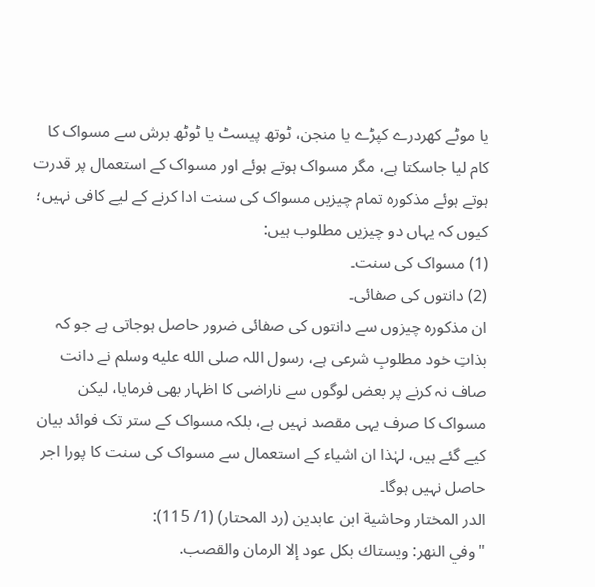یا موٹے کھردرے کپڑے یا منجن، ٹوتھ پیسٹ یا ٹوٹھ برش سے مسواک کا کام لیا جاسکتا ہے، مگر مسواک ہوتے ہوئے اور مسواک کے استعمال پر قدرت ہوتے ہوئے مذکورہ تمام چیزیں مسواک کی سنت ادا کرنے کے لیے کافی نہیں؛ کیوں کہ یہاں دو چیزیں مطلوب ہیں:
(1) مسواک کی سنت۔
(2) دانتوں کی صفائی۔
ان مذکورہ چیزوں سے دانتوں کی صفائی ضرور حاصل ہوجاتی ہے جو کہ بذاتِ خود مطلوبِ شرعی ہے، رسول اللہ صلى الله عليه وسلم نے دانت صاف نہ کرنے پر بعض لوگوں سے ناراضی کا اظہار بھی فرمایا، لیکن مسواک کا صرف یہی مقصد نہیں ہے، بلکہ مسواک کے ستر تک فوائد بیان کیے گئے ہیں، لہٰذا ان اشیاء کے استعمال سے مسواک کی سنت کا پورا اجر حاصل نہیں ہوگا۔
الدر المختار وحاشية ابن عابدين (رد المحتار) (1/ 115):
"وفي النهر: ويستاك بكل عود إلا الرمان والقصب.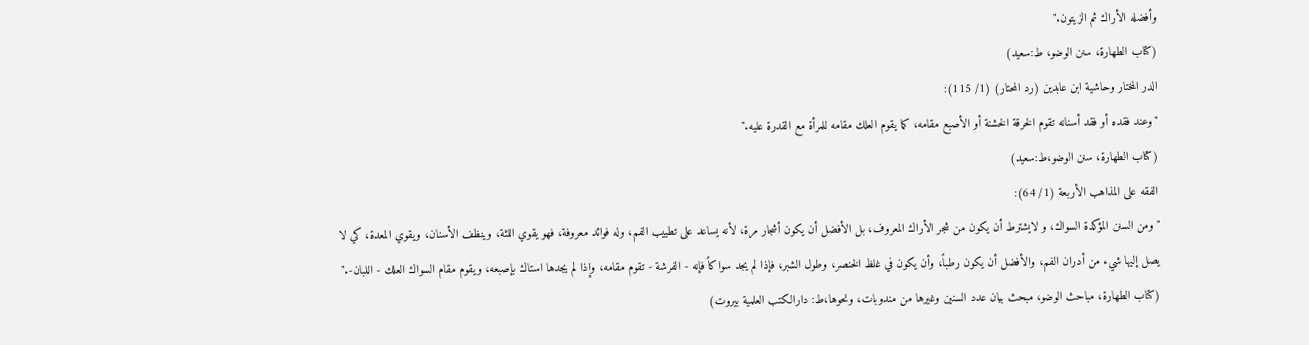وأفضله الأراك ثم الزيتون."
(کتاب الطهارۃ، سنن الوضو، ط:سعید)
الدر المختار وحاشية ابن عابدين (رد المحتار) (1/ 115):
"وعند فقده أو فقد أسنانه تقوم الخرقة الخشنة أو الأصبع مقامه، كما يقوم العلك مقامه للمرأة مع القدرة عليه."
(کتاب الطهارۃ، سنن الوضو،ط:سعید)
الفقه على المذاهب الأربعة (1/ 64):
"ومن السنن المؤكدة السواك، و لايشترط أن يكون من شجر الأراك المعروف، بل الأفضل أن يكون أشجار مرة، لأنه يساعد على تطييب الفم، وله فوائد معروفة، فهو يقوي اللثة، وينظف الأسنان، ويقوي المعدة، كي لا يصل إليها شيء من أدران الفم، والأفضل أن يكون رطباً، وأن يكون في غلظ الخنصر، وطول الشبر، فإذا لم يجد سواكاً فإنه - الفرشة - تقوم مقامه، وإذا لم يجدها استاك بإصبعه، ويقوم مقام السواك العلك - اللبان-."
(کتاب الطهارۃ، مباحث الوضو، مبحث بيان عدد السنين وغيرها من مندوبات، ونحوها،ط: دارالکتب العلمیة بیروت)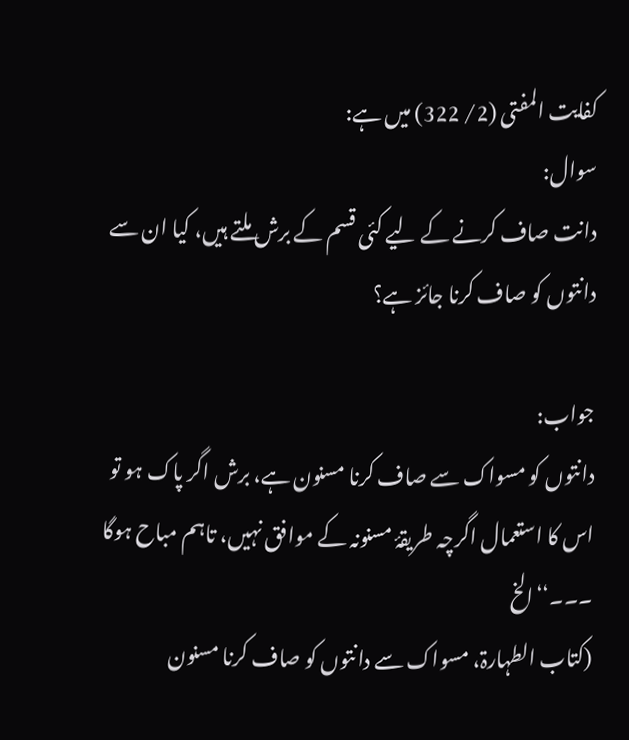کفایت المفتی (2/ 322) میں ہے:
سوال:
دانت صاف کرنے کے لیے کئی قسم کے برش ملتے ہیں، کیا ان سے دانتوں کو صاف کرنا جائز ہے؟

جواب:
دانتوں کو مسواک سے صاف کرنا مسنون ہے، برش اگر پاک ہو تو اس کا استعمال اگرچہ طریقۂ مسنونہ کے موافق نہیں، تاہم مباح ہوگا ۔۔۔‘‘الخ
(کتاب الطہارۃ، مسواک سے دانتوں کو صاف کرنا مسنون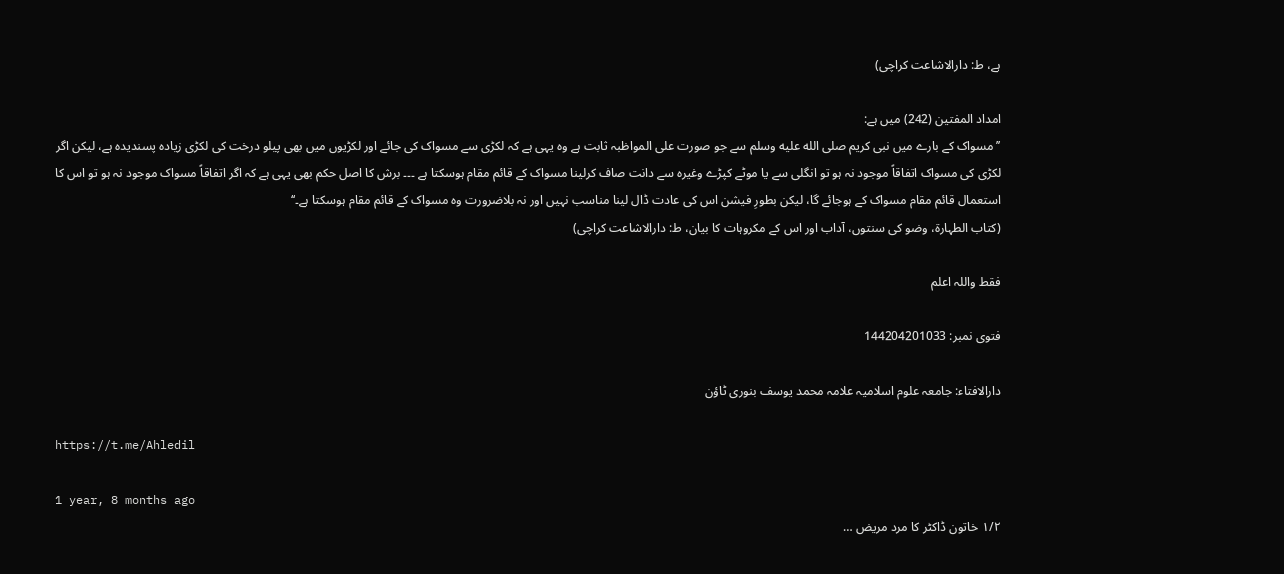ہے، ط: دارالاشاعت کراچی)

امداد المفتین (242) میں ہے:
’’مسواک کے بارے میں نبی کریم صلى الله عليه وسلم سے جو صورت علی المواظبہ ثابت ہے وہ یہی ہے کہ لکڑی سے مسواک کی جائے اور لکڑیوں میں بھی پیلو درخت کی لکڑی زیادہ پسندیدہ ہے، لیکن اگر لکڑی کی مسواک اتفاقاً موجود نہ ہو تو انگلی سے یا موٹے کپڑے وغیرہ سے دانت صاف کرلینا مسواک کے قائم مقام ہوسکتا ہے ۔۔۔ برش کا اصل حکم بھی یہی ہے کہ اگر اتفاقاً مسواک موجود نہ ہو تو اس کا استعمال قائم مقام مسواک کے ہوجائے گا، لیکن بطورِ فیشن اس کی عادت ڈال لینا مناسب نہیں اور نہ بلاضرورت وہ مسواک کے قائم مقام ہوسکتا ہے۔‘‘
(کتاب الطہارۃ، وضو کی سنتوں، آداب اور اس کے مکروہات کا بیان، ط: دارالاشاعت کراچی)

فقط واللہ اعلم

فتوی نمبر: 144204201033

دارالافتاء: جامعہ علوم اسلامیہ علامہ محمد یوسف بنوری ٹاؤن

https://t.me/Ahledil

1 year, 8 months ago
١/٢ خاتون ڈاکٹر کا مرد مریض …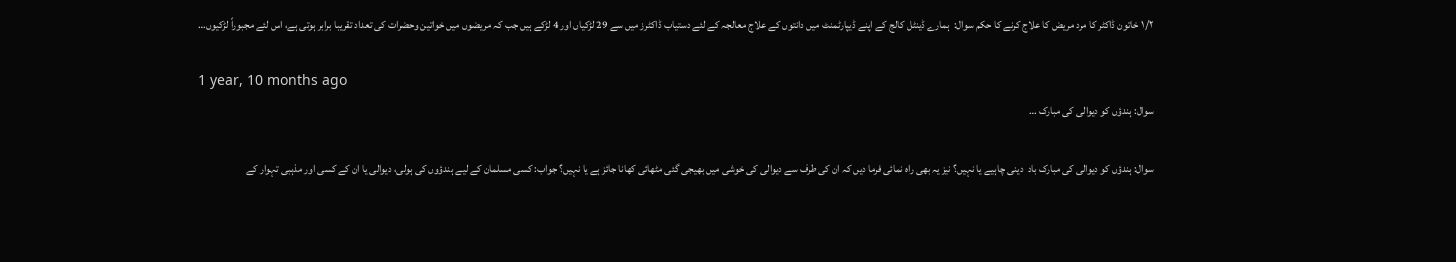١/٢ خاتون ڈاکٹر کا مرد مریض کا علاج کرنے کا حکم سوال:  ہمارے ڈینٹل کالج کے اپنے ڈیپارٹمنٹ میں دانتوں کے علاج معالجہ کے لئے دستیاب ڈاکٹرز میں سے 29 لڑکیاں اور 4 لڑکے ہیں جب کہ مریضوں میں خواتین وحضرات کی تعداد تقریبا برابر ہوتی ہے، اس لئے مجبوراً لڑکیوں…

1 year, 10 months ago
سوال: ہندؤں کو دیوالی کی مبارک …

سوال: ہندؤں کو دیوالی کی مبارک باد  دینی چاہیے یا نہیں؟ نیز یہ بھی راہ نمائی فرما دیں کہ ان کی طرف سے دیوالی کی خوشی میں بھیجی گئی مٹھائی کھانا جائز ہے یا نہیں؟ جواب: کسی مسلمان کے لیے ہندؤوں کی ہولی، دیوالی یا ان کے کسی اور مذہبی تہوار کے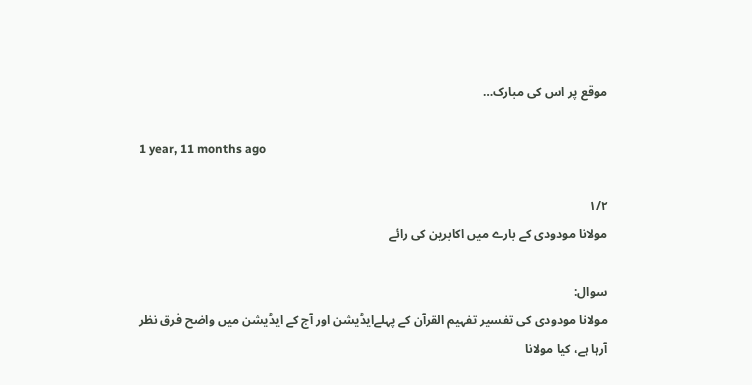موقع پر اس کی مبارک…

1 year, 11 months ago

١/٢
مولانا مودودی کے بارے میں اکابرین کی رائے

سوال:
مولانا مودودی کی تفسیر تفہیم القرآن کے پہلےایڈیشن اور آج کے ایڈیشن میں واضح فرق نظر آرہا ہے، کیا مولانا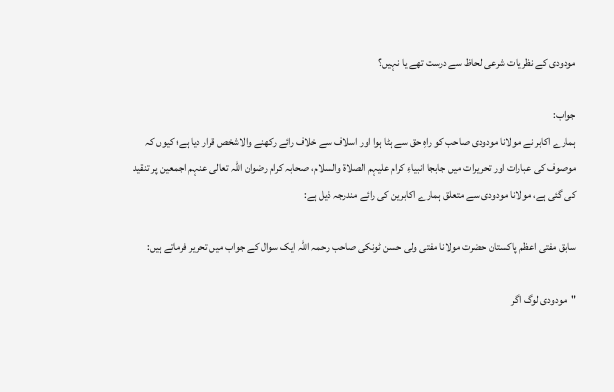مودودی کے نظریات شرعی لحاظ سے درست تھے یا نہیں؟

جواب:
ہمارے اکابر نے مولانا مودودی صاحب کو راہِ حق سے ہٹا ہوا اور اسلاف سے خلاف رائے رکھنے والاشخص قرار دیا ہے؛ کیوں کہ موصوف کی عبارات اور تحریرات میں جابجا انبیاءِ کرام علیہم الصلاۃ والسلام، صحابہ کرام رضوان اللہ تعالی عنہم اجمعین پر تنقید کی گئی ہے، مولانا مودودی سے متعلق ہمارے اکابرین کی رائے مندرجہ ذیل ہے:

سابق مفتی اعظم پاکستان حضرت مولانا مفتی ولی حسن ٹونکی صاحب رحمہ اللہ ایک سوال کے جواب میں تحریر فرماتے ہیں:

"مودودی لوگ اگر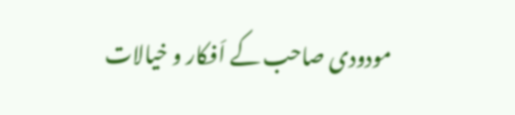مودودی صاحب کے اَفکار و خیالات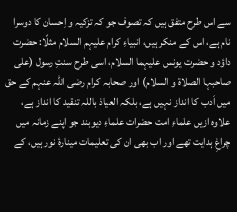سے اس طرح متفق ہیں کہ تصوف جو کہ تزکیہ و اِحسان کا دوسرا نام ہے، اس کے منکر ہیں، انبیاءِ کرام علیہم السلام مثلًا: حضرت داؤد و حضرت یونس علیہما السلام، اسی طرح سنتِ رسول (علی صاحبہا الصلاۃ و السلام) اور صحابہ کرام رضی اللہ عنہم کے حق میں اَدب کا انداز نہیں ہے، بلکہ العیاذ باللہ تنقید کا انداز ہے، علاوہ ازیں علماءِ امت حضرات علماءِ دیوبند جو اپنے زمانہ میں چراغِ ہدایت تھے اور اب بھی ان کی تعلیمات مینارۂ نور ہیں، کے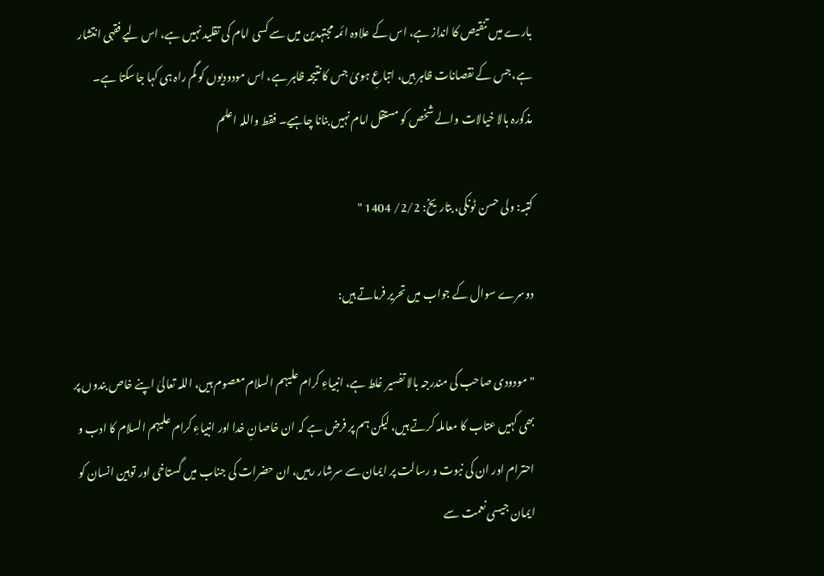بارے میں تنقیص کا انداز ہے، اس کے علاوہ ائمہ مجتہدین میں سے کسی امام کی تقلید نہیں ہے، اس لیے فقہی انتشار ہے، جس کے نقصانات ظاہر ہیں، اتباعِ ہویٰ جس کا نتیجہ ظاہر ہے، اس مودودیوں کو گم راہ ہی کہا جاسکتا ہے۔ مذکورہ بالا خیالات والے شخص کو مستقل امام نہیں بنانا چاہیے۔ فقط واللہ اعلم

کتبہ: ولی حسن ٹونکی، بتاریخ: 2/2/ 1404 "

دوسرے سوال کے جواب میں تحریر فرماتے ہیں:

"مودودی صاحب کی مندرجہ بالا تفسیر غلط ہے، انبیاءِ کرام علیہم السلام معصوم ہیں، اللہ تعالیٰ اپنے خاص بندوں پر بھی کہیں عتاب کا معاملہ کرتے ہیں، لیکن ہم پر فرض ہے کہ ان خاصانِ خدا اور انبیاءِ کرام علیہم السلام کا ادب و احترام اور ان کی نبوت و رسالت پر ایمان سے سرشار رہیں، ان حضرات کی جناب میں گستاخی اور توہین انسان کو ایمان جیسی نعمت سے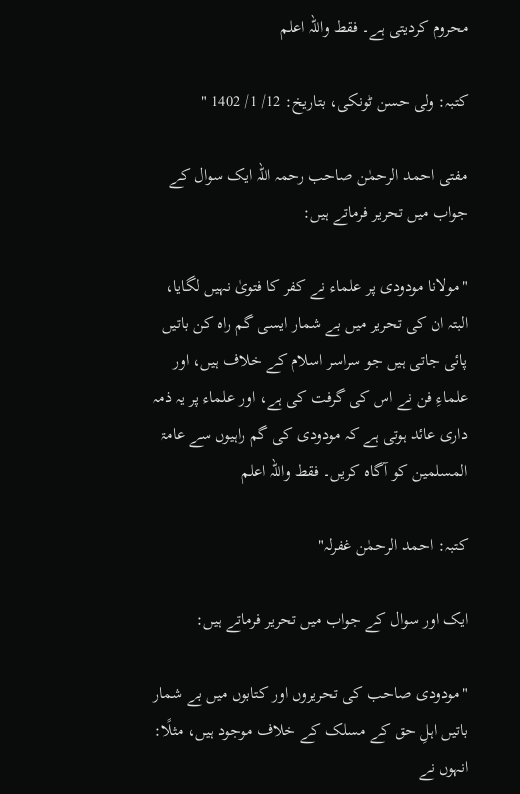محروم کردیتی ہے۔ فقط واللہ اعلم

کتبہ: ولی حسن ٹونکی، بتاریخ: 12/ 1/ 1402 "

مفتی احمد الرحمٰن صاحب رحمہ اللہ ایک سوال کے جواب میں تحریر فرماتے ہیں:

"مولانا مودودی پر علماء نے کفر کا فتویٰ نہیں لگایا، البتہ ان کی تحریر میں بے شمار ایسی گم راہ کن باتیں پائی جاتی ہیں جو سراسر اسلام کے خلاف ہیں، اور علماءِ فن نے اس کی گرفت کی ہے، اور علماء پر یہ ذمہ داری عائد ہوتی ہے کہ مودودی کی گم راہیوں سے عامۃ المسلمین کو آگاہ کریں۔ فقط واللہ اعلم

کتبہ: احمد الرحمٰن غفرلہ"

ایک اور سوال کے جواب میں تحریر فرماتے ہیں:

"مودودی صاحب کی تحریروں اور کتابوں میں بے شمار باتیں اہلِ حق کے مسلک کے خلاف موجود ہیں، مثلًا: انہوں نے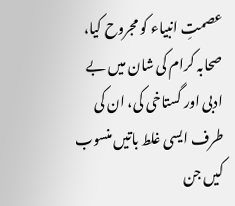عصمتِ انبیاء کو مجروح کیا، صحابہ کرام کی شان میں بے ادبی اور گستاخی کی، ان کی طرف ایسی غلط باتیں منسوب کیں جن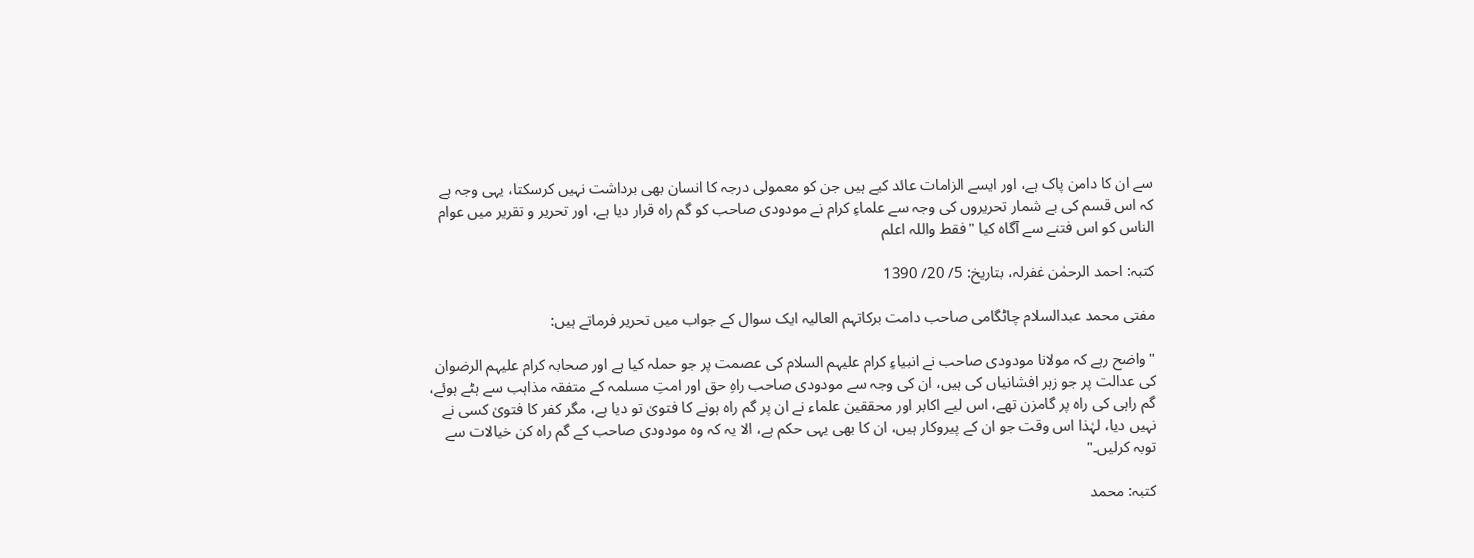سے ان کا دامن پاک ہے، اور ایسے الزامات عائد کیے ہیں جن کو معمولی درجہ کا انسان بھی برداشت نہیں کرسکتا، یہی وجہ ہے کہ اس قسم کی بے شمار تحریروں کی وجہ سے علماءِ کرام نے مودودی صاحب کو گم راہ قرار دیا ہے، اور تحریر و تقریر میں عوام الناس کو اس فتنے سے آگاہ کیا "فقط واللہ اعلم

کتبہ: احمد الرحمٰن غفرلہ، بتاریخ: 5/ 20/ 1390

مفتی محمد عبدالسلام چاٹگامی صاحب دامت برکاتہم العالیہ ایک سوال کے جواب میں تحریر فرماتے ہیں:

"واضح رہے کہ مولانا مودودی صاحب نے انبیاءِ کرام علیہم السلام کی عصمت پر جو حملہ کیا ہے اور صحابہ کرام علیہم الرضوان کی عدالت پر جو زہر افشانیاں کی ہیں، ان کی وجہ سے مودودی صاحب راہِ حق اور امتِ مسلمہ کے متفقہ مذاہب سے ہٹے ہوئے، گم راہی کی راہ پر گامزن تھے، اس لیے اکابر اور محققین علماء نے ان پر گم راہ ہونے کا فتویٰ تو دیا ہے، مگر کفر کا فتویٰ کسی نے نہیں دیا، لہٰذا اس وقت جو ان کے پیروکار ہیں، ان کا بھی یہی حکم ہے، الا یہ کہ وہ مودودی صاحب کے گم راہ کن خیالات سے توبہ کرلیں۔"

کتبہ: محمد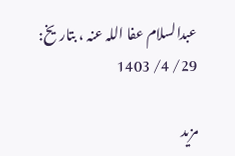عبدالسلام عفا اللہ عنہ ، بتاریخ: 29/ 4/ 1403

مزید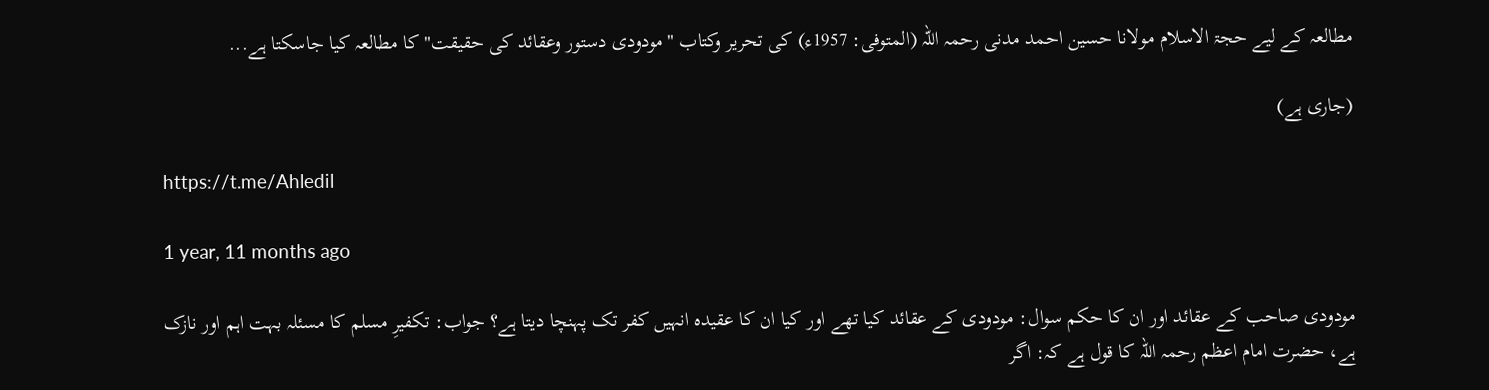مطالعہ کے لیے حجۃ الاسلام مولانا حسین احمد مدنی رحمہ اللہ (المتوفی: 1957ء) کی تحریر وکتاب "مودودی دستور وعقائد کی حقیقت" کا مطالعہ کیا جاسکتا ہے...

(جاری ہے)

https://t.me/Ahledil

1 year, 11 months ago

مودودی صاحب کے عقائد اور ان کا حکم سوال: مودودی کے عقائد کیا تھے اور کیا ان کا عقیدہ انہیں کفر تک پہنچا دیتا ہے؟ جواب: تکفیرِ مسلم کا مسئلہ بہت اہم اور نازک ہے، حضرت امام اعظم رحمہ اللہ کا قول ہے کہ: اگر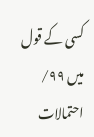کسی کے قول میں ۹۹/ احتمالات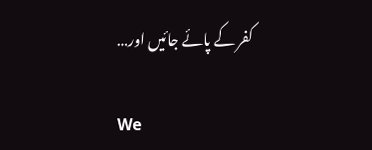کفر کے پائے جائیں اور…

We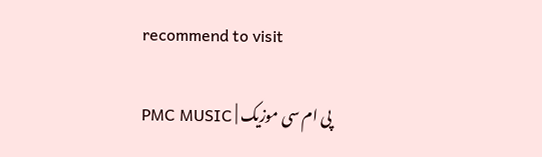recommend to visit

پی ام سی موزیک | PMC MUSIC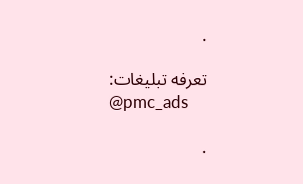.

تعرفه تبلیغات:
@pmc_ads

.